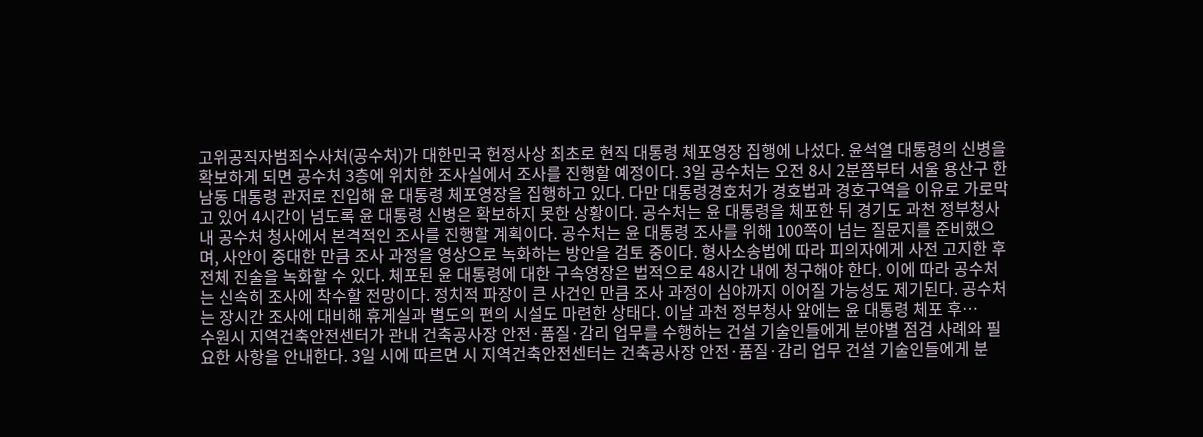고위공직자범죄수사처(공수처)가 대한민국 헌정사상 최초로 현직 대통령 체포영장 집행에 나섰다. 윤석열 대통령의 신병을 확보하게 되면 공수처 3층에 위치한 조사실에서 조사를 진행할 예정이다. 3일 공수처는 오전 8시 2분쯤부터 서울 용산구 한남동 대통령 관저로 진입해 윤 대통령 체포영장을 집행하고 있다. 다만 대통령경호처가 경호법과 경호구역을 이유로 가로막고 있어 4시간이 넘도록 윤 대통령 신병은 확보하지 못한 상황이다. 공수처는 윤 대통령을 체포한 뒤 경기도 과천 정부청사 내 공수처 청사에서 본격적인 조사를 진행할 계획이다. 공수처는 윤 대통령 조사를 위해 100쪽이 넘는 질문지를 준비했으며, 사안이 중대한 만큼 조사 과정을 영상으로 녹화하는 방안을 검토 중이다. 형사소송법에 따라 피의자에게 사전 고지한 후 전체 진술을 녹화할 수 있다. 체포된 윤 대통령에 대한 구속영장은 법적으로 48시간 내에 청구해야 한다. 이에 따라 공수처는 신속히 조사에 착수할 전망이다. 정치적 파장이 큰 사건인 만큼 조사 과정이 심야까지 이어질 가능성도 제기된다. 공수처는 장시간 조사에 대비해 휴게실과 별도의 편의 시설도 마련한 상태다. 이날 과천 정부청사 앞에는 윤 대통령 체포 후…
수원시 지역건축안전센터가 관내 건축공사장 안전·품질·감리 업무를 수행하는 건설 기술인들에게 분야별 점검 사례와 필요한 사항을 안내한다. 3일 시에 따르면 시 지역건축안전센터는 건축공사장 안전·품질·감리 업무 건설 기술인들에게 분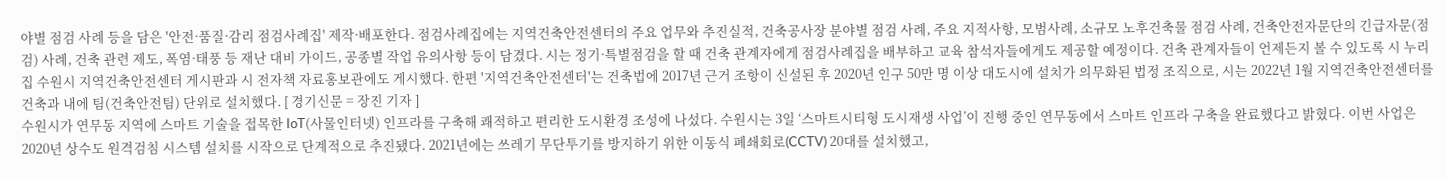야별 점검 사례 등을 담은 '안전·품질·감리 점검사례집' 제작·배포한다. 점검사례집에는 지역건축안전센터의 주요 업무와 추진실적, 건축공사장 분야별 점검 사례, 주요 지적사항, 모범사례, 소규모 노후건축물 점검 사례, 건축안전자문단의 긴급자문(점검) 사례, 건축 관련 제도, 폭염·태풍 등 재난 대비 가이드, 공종별 작업 유의사항 등이 담겼다. 시는 정기·특별점검을 할 때 건축 관계자에게 점검사례집을 배부하고 교육 참석자들에게도 제공할 예정이다. 건축 관계자들이 언제든지 볼 수 있도록 시 누리집 수원시 지역건축안전센터 게시판과 시 전자책 자료홍보관에도 게시했다. 한편 '지역건축안전센터'는 건축법에 2017년 근거 조항이 신설된 후 2020년 인구 50만 명 이상 대도시에 설치가 의무화된 법정 조직으로, 시는 2022년 1월 지역건축안전센터를 건축과 내에 팀(건축안전팀) 단위로 설치했다. [ 경기신문 = 장진 기자 ]
수원시가 연무동 지역에 스마트 기술을 접목한 IoT(사물인터넷) 인프라를 구축해 쾌적하고 편리한 도시환경 조성에 나섰다. 수원시는 3일 ‘스마트시티형 도시재생 사업’이 진행 중인 연무동에서 스마트 인프라 구축을 완료했다고 밝혔다. 이번 사업은 2020년 상수도 원격검침 시스템 설치를 시작으로 단계적으로 추진됐다. 2021년에는 쓰레기 무단투기를 방지하기 위한 이동식 폐쇄회로(CCTV) 20대를 설치했고,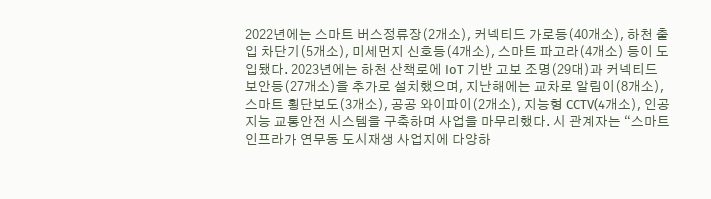2022년에는 스마트 버스정류장(2개소), 커넥티드 가로등(40개소), 하천 출입 차단기(5개소), 미세먼지 신호등(4개소), 스마트 파고라(4개소) 등이 도입됐다. 2023년에는 하천 산책로에 IoT 기반 고보 조명(29대)과 커넥티드 보안등(27개소)을 추가로 설치했으며, 지난해에는 교차로 알림이(8개소), 스마트 횡단보도(3개소), 공공 와이파이(2개소), 지능형 CCTV(4개소), 인공지능 교통안전 시스템을 구축하며 사업을 마무리했다. 시 관계자는 “스마트 인프라가 연무동 도시재생 사업지에 다양하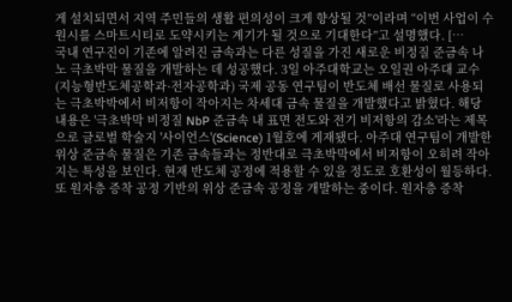게 설치되면서 지역 주민들의 생활 편의성이 크게 향상될 것”이라며 “이번 사업이 수원시를 스마트시티로 도약시키는 계기가 될 것으로 기대한다”고 설명했다. […
국내 연구진이 기존에 알려진 금속과는 다른 성질을 가진 새로운 비정질 준금속 나노 극초박막 물질을 개발하는 데 성공했다. 3일 아주대학교는 오일권 아주대 교수(지능형반도체공학과·전자공학과) 국제 공동 연구팀이 반도체 배선 물질로 사용되는 극초박박에서 비저항이 작아지는 차세대 금속 물질을 개발했다고 밝혔다. 해당 내용은 '극초박막 비정질 NbP 준금속 내 표면 전도와 전기 비저항의 감소'라는 제목으로 글로벌 학술지 '사이언스'(Science) 1월호에 게재됐다. 아주대 연구팀이 개발한 위상 준금속 물질은 기존 금속들과는 정반대로 극초박막에서 비저항이 오히려 작아지는 특성을 보인다. 현재 반도체 공정에 적용할 수 있을 정도로 호환성이 월등하다. 또 원자층 증착 공정 기반의 위상 준금속 공정을 개발하는 중이다. 원자층 증착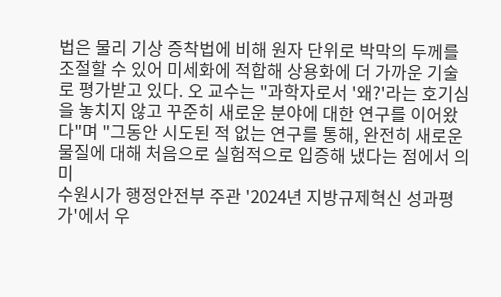법은 물리 기상 증착법에 비해 원자 단위로 박막의 두께를 조절할 수 있어 미세화에 적합해 상용화에 더 가까운 기술로 평가받고 있다. 오 교수는 "과학자로서 '왜?'라는 호기심을 놓치지 않고 꾸준히 새로운 분야에 대한 연구를 이어왔다"며 "그동안 시도된 적 없는 연구를 통해, 완전히 새로운 물질에 대해 처음으로 실험적으로 입증해 냈다는 점에서 의미
수원시가 행정안전부 주관 '2024년 지방규제혁신 성과평가'에서 우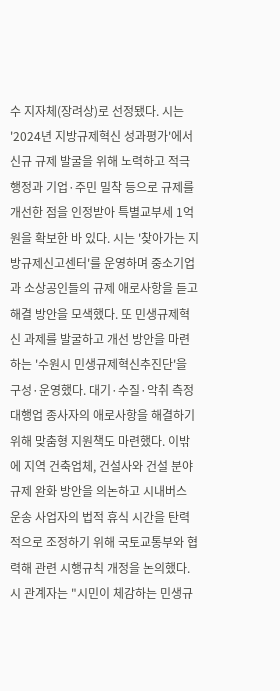수 지자체(장려상)로 선정됐다. 시는 '2024년 지방규제혁신 성과평가'에서 신규 규제 발굴을 위해 노력하고 적극 행정과 기업·주민 밀착 등으로 규제를 개선한 점을 인정받아 특별교부세 1억 원을 확보한 바 있다. 시는 '찾아가는 지방규제신고센터'를 운영하며 중소기업과 소상공인들의 규제 애로사항을 듣고 해결 방안을 모색했다. 또 민생규제혁신 과제를 발굴하고 개선 방안을 마련하는 '수원시 민생규제혁신추진단'을 구성·운영했다. 대기·수질·악취 측정 대행업 종사자의 애로사항을 해결하기 위해 맞춤형 지원책도 마련했다. 이밖에 지역 건축업체, 건설사와 건설 분야 규제 완화 방안을 의논하고 시내버스 운송 사업자의 법적 휴식 시간을 탄력적으로 조정하기 위해 국토교통부와 협력해 관련 시행규칙 개정을 논의했다. 시 관계자는 "시민이 체감하는 민생규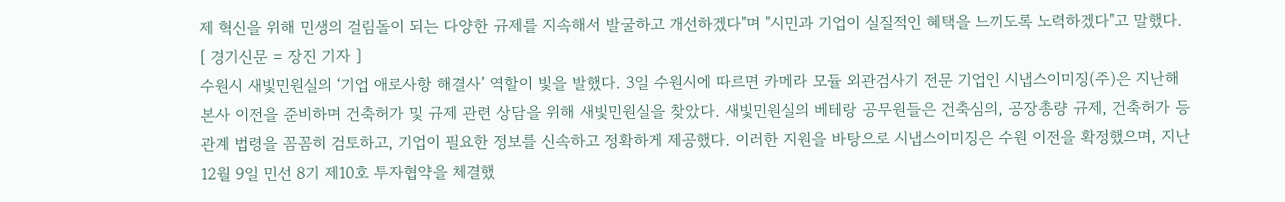제 혁신을 위해 민생의 걸림돌이 되는 다양한 규제를 지속해서 발굴하고 개선하겠다"며 "시민과 기업이 실질적인 혜택을 느끼도록 노력하겠다"고 말했다. [ 경기신문 = 장진 기자 ]
수원시 새빛민원실의 ‘기업 애로사항 해결사’ 역할이 빛을 발했다. 3일 수원시에 따르면 카메라 모듈 외관검사기 전문 기업인 시냅스이미징(주)은 지난해 본사 이전을 준비하며 건축허가 및 규제 관련 상담을 위해 새빛민원실을 찾았다. 새빛민원실의 베테랑 공무원들은 건축심의, 공장총량 규제, 건축허가 등 관계 법령을 꼼꼼히 검토하고, 기업이 필요한 정보를 신속하고 정확하게 제공했다. 이러한 지원을 바탕으로 시냅스이미징은 수원 이전을 확정했으며, 지난 12월 9일 민선 8기 제10호 투자협약을 체결했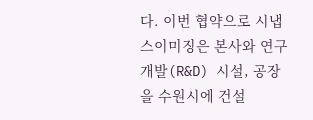다. 이번 협약으로 시냅스이미징은 본사와 연구개발(R&D) 시설, 공장을 수원시에 건설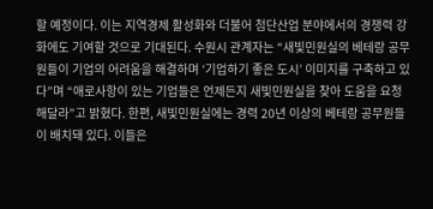할 예정이다. 이는 지역경제 활성화와 더불어 첨단산업 분야에서의 경쟁력 강화에도 기여할 것으로 기대된다. 수원시 관계자는 “새빛민원실의 베테랑 공무원들이 기업의 어려움을 해결하며 ‘기업하기 좋은 도시’ 이미지를 구축하고 있다”며 “애로사항이 있는 기업들은 언제든지 새빛민원실을 찾아 도움을 요청해달라”고 밝혔다. 한편, 새빛민원실에는 경력 20년 이상의 베테랑 공무원들이 배치돼 있다. 이들은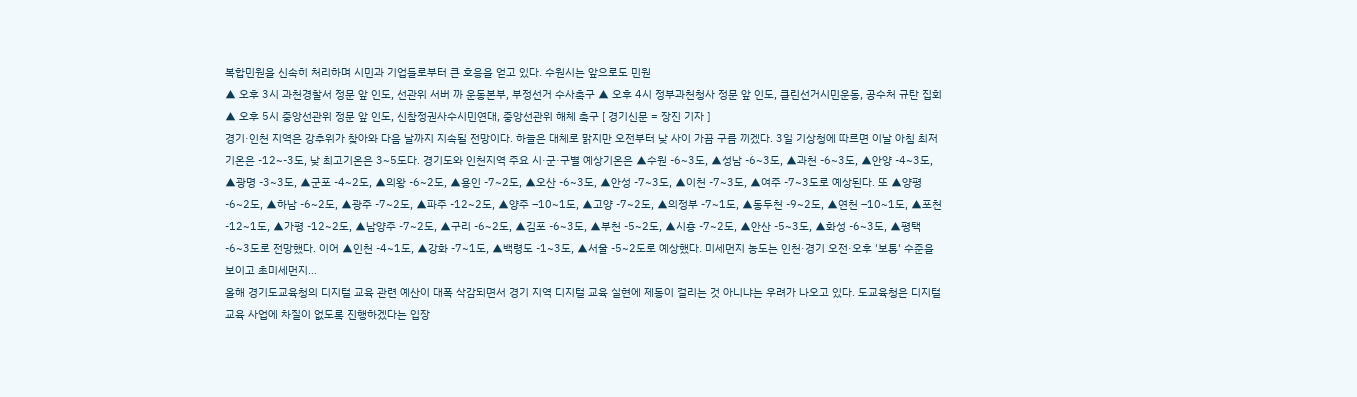복합민원을 신속히 처리하며 시민과 기업들로부터 큰 호응을 얻고 있다. 수원시는 앞으로도 민원
▲ 오후 3시 과천경찰서 정문 앞 인도, 선관위 서버 까 운동본부, 부정선거 수사촉구 ▲ 오후 4시 정부과천청사 정문 앞 인도, 클린선거시민운동, 공수처 규탄 집회 ▲ 오후 5시 중앙선관위 정문 앞 인도, 신참정권사수시민연대, 중앙선관위 해체 촉구 [ 경기신문 = 장진 기자 ]
경기·인천 지역은 강추위가 찾아와 다음 날까지 지속될 전망이다. 하늘은 대체로 맑지만 오전부터 낮 사이 가끔 구름 끼겠다. 3일 기상청에 따르면 이날 아침 최저기온은 -12~-3도, 낮 최고기온은 3~5도다. 경기도와 인천지역 주요 시·군·구별 예상기온은 ▲수원 -6~3도, ▲성남 -6~3도, ▲과천 -6~3도, ▲안양 -4~3도, ▲광명 -3~3도, ▲군포 -4~2도, ▲의왕 -6~2도, ▲용인 -7~2도, ▲오산 -6~3도, ▲안성 -7~3도, ▲이천 -7~3도, ▲여주 -7~3도로 예상된다. 또 ▲양평 -6~2도, ▲하남 -6~2도, ▲광주 -7~2도, ▲파주 -12~2도, ▲양주 –10~1도, ▲고양 -7~2도, ▲의정부 -7~1도, ▲동두천 -9~2도, ▲연천 –10~1도, ▲포천 -12~1도, ▲가평 -12~2도, ▲남양주 -7~2도, ▲구리 -6~2도, ▲김포 -6~3도, ▲부천 -5~2도, ▲시흥 -7~2도, ▲안산 -5~3도, ▲화성 -6~3도, ▲평택 -6~3도로 전망했다. 이어 ▲인천 -4~1도, ▲강화 -7~1도, ▲백령도 -1~3도, ▲서울 -5~2도로 예상했다. 미세먼지 농도는 인천·경기 오전·오후 '보통' 수준을 보이고 초미세먼지…
올해 경기도교육청의 디지털 교육 관련 예산이 대폭 삭감되면서 경기 지역 디지털 교육 실현에 제동이 걸리는 것 아니냐는 우려가 나오고 있다. 도교육청은 디지털 교육 사업에 차질이 없도록 진행하겠다는 입장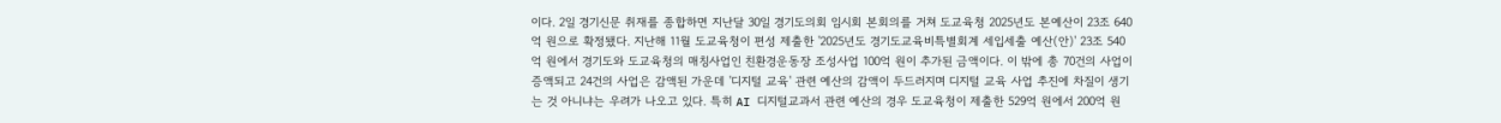이다. 2일 경기신문 취재를 종합하면 지난달 30일 경기도의회 임시회 본회의를 거쳐 도교육청 2025년도 본예산이 23조 640억 원으로 확정됐다. 지난해 11월 도교육청이 편성 제출한 '2025년도 경기도교육비특별회계 세입세출 예산(안)' 23조 540억 원에서 경기도와 도교육청의 매칭사업인 친환경운동장 조성사업 100억 원이 추가된 금액이다. 이 밖에 총 70건의 사업이 증액되고 24건의 사업은 감액된 가운데 '디지털 교육' 관련 예산의 감액이 두드러지며 디지털 교육 사업 추진에 차질이 생기는 것 아니냐는 우려가 나오고 있다. 특히 AI 디지털교과서 관련 예산의 경우 도교육청이 제출한 529억 원에서 200억 원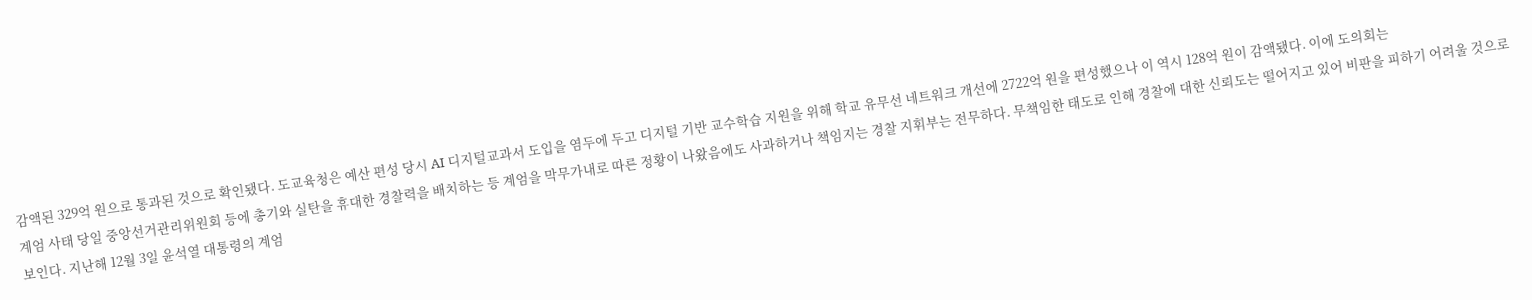감액된 329억 원으로 통과된 것으로 확인됐다. 도교육청은 예산 편성 당시 AI 디지털교과서 도입을 염두에 두고 디지털 기반 교수학습 지원을 위해 학교 유무선 네트워크 개선에 2722억 원을 편성했으나 이 역시 128억 원이 감액됐다. 이에 도의회는
계엄 사태 당일 중앙선거관리위원회 등에 총기와 실탄을 휴대한 경찰력을 배치하는 등 계엄을 막무가내로 따른 정황이 나왔음에도 사과하거나 책임지는 경찰 지휘부는 전무하다. 무책임한 태도로 인해 경찰에 대한 신뢰도는 떨어지고 있어 비판을 피하기 어려울 것으로 보인다. 지난해 12월 3일 윤석열 대통령의 계엄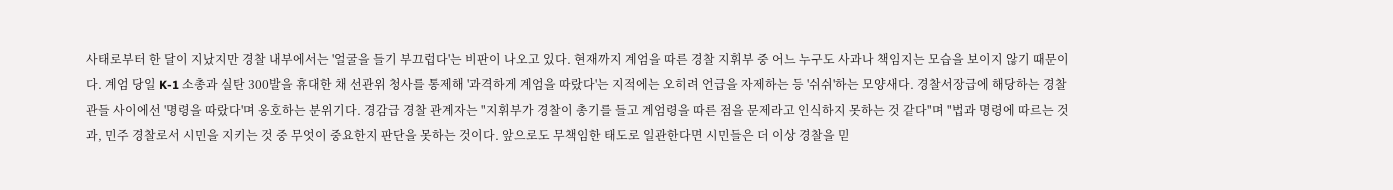사태로부터 한 달이 지났지만 경찰 내부에서는 '얼굴을 들기 부끄럽다'는 비판이 나오고 있다. 현재까지 계엄을 따른 경찰 지휘부 중 어느 누구도 사과나 책임지는 모습을 보이지 않기 때문이다. 계엄 당일 K-1 소총과 실탄 300발을 휴대한 채 선관위 청사를 통제해 '과격하게 계엄을 따랐다'는 지적에는 오히려 언급을 자제하는 등 '쉬쉬'하는 모양새다. 경찰서장급에 해당하는 경찰관들 사이에선 '명령을 따랐다'며 옹호하는 분위기다. 경감급 경찰 관계자는 "지휘부가 경찰이 총기를 들고 계엄령을 따른 점을 문제라고 인식하지 못하는 것 같다"며 "법과 명령에 따르는 것과, 민주 경찰로서 시민을 지키는 것 중 무엇이 중요한지 판단을 못하는 것이다. 앞으로도 무책임한 태도로 일관한다면 시민들은 더 이상 경찰을 믿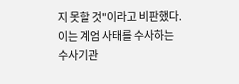지 못할 것"이라고 비판했다. 이는 계엄 사태를 수사하는 수사기관